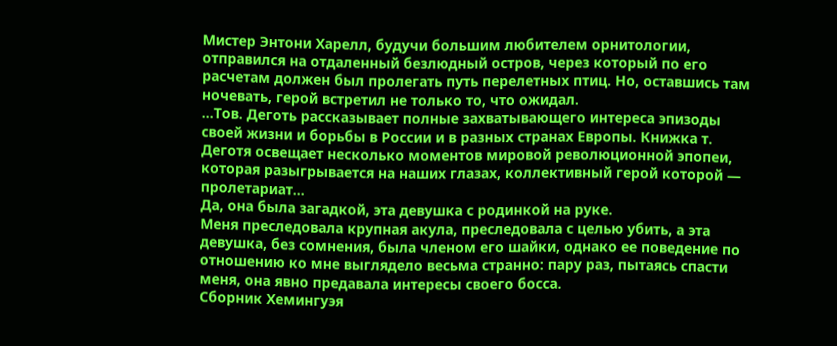Мистер Энтони Харелл, будучи большим любителем орнитологии, отправился на отдаленный безлюдный остров, через который по его расчетам должен был пролегать путь перелетных птиц. Но, оставшись там ночевать, герой встретил не только то, что ожидал.
…Тов. Деготь рассказывает полные захватывающего интереса эпизоды своей жизни и борьбы в России и в разных странах Европы. Книжка т. Деготя освещает несколько моментов мировой революционной эпопеи, которая разыгрывается на наших глазах, коллективный герой которой — пролетариат…
Да, она была загадкой, эта девушка с родинкой на руке.
Меня преследовала крупная акула, преследовала с целью убить, а эта девушка, без сомнения, была членом его шайки, однако ее поведение по отношению ко мне выглядело весьма странно: пару раз, пытаясь спасти меня, она явно предавала интересы своего босса.
Сборник Хемингуэя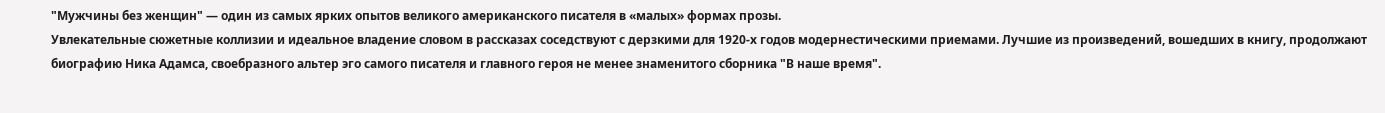"Мужчины без женщин" — один из самых ярких опытов великого американского писателя в «малых» формах прозы.
Увлекательные сюжетные коллизии и идеальное владение словом в рассказах соседствуют с дерзкими для 1920-х годов модернестическими приемами. Лучшие из произведений, вошедших в книгу, продолжают биографию Ника Адамса, своебразного альтер эго самого писателя и главного героя не менее знаменитого сборника "В наше время".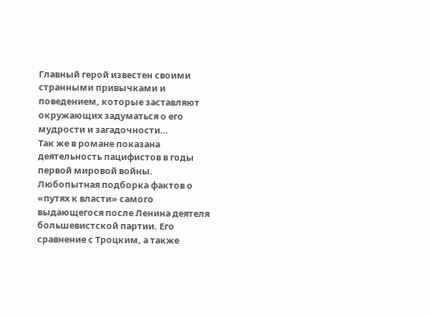Главный герой известен своими странными привычками и поведением, которые заставляют окружающих задуматься о его мудрости и загадочности…
Так же в романе показана деятельность пацифистов в годы первой мировой войны.
Любопытная подборка фактов о «путях к власти» самого выдающегося после Ленина деятеля большевистской партии. Его сравнение с Троцким, а также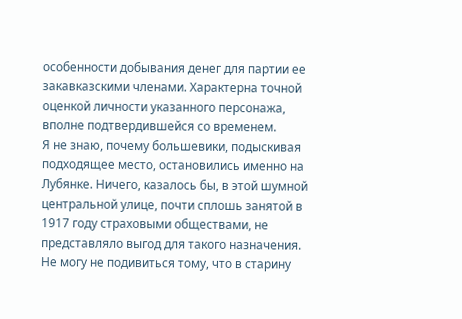особенности добывания денег для партии ее закавказскими членами. Характерна точной оценкой личности указанного персонажа, вполне подтвердившейся со временем.
Я не знаю, почему большевики, подыскивая подходящее место, остановились именно на Лубянке. Ничего, казалось бы, в этой шумной центральной улице, почти сплошь занятой в 1917 году страховыми обществами, не представляло выгод для такого назначения. Не могу не подивиться тому, что в старину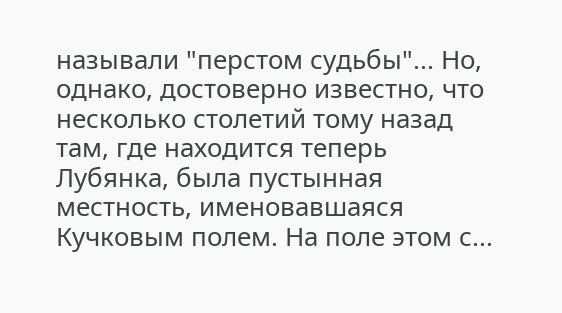называли "перстом судьбы"... Но, однако, достоверно известно, что несколько столетий тому назад там, где находится теперь Лубянка, была пустынная местность, именовавшаяся Кучковым полем. На поле этом с...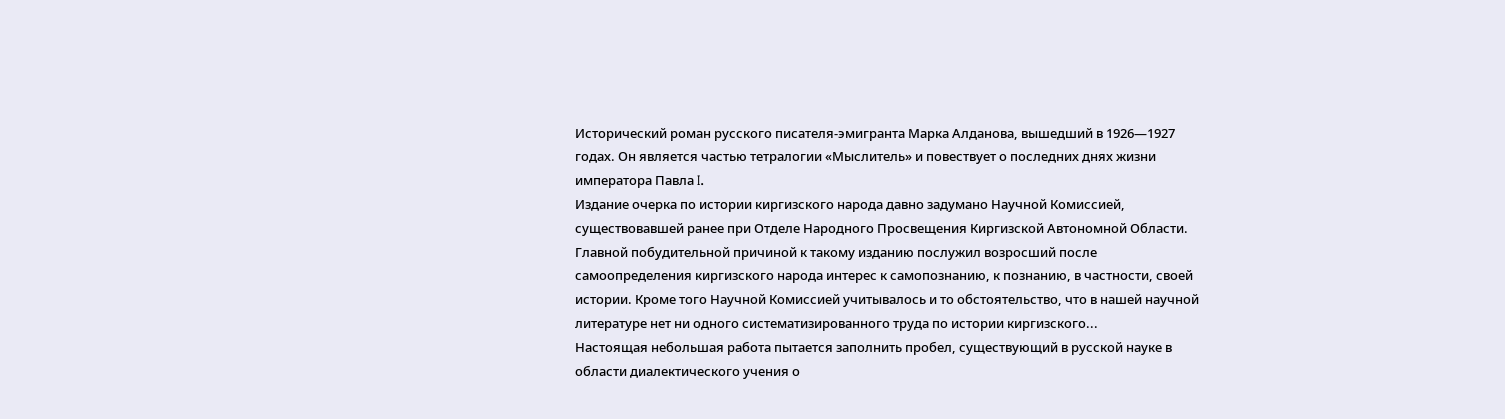Исторический роман русского писателя-эмигранта Марка Алданова, вышедший в 1926—1927 годах. Он является частью тетралогии «Мыслитель» и повествует о последних днях жизни императора Павла I.
Издание очерка по истории киргизского народа давно задумано Научной Комиссией, существовавшей ранее при Отделе Народного Просвещения Киргизской Автономной Области. Главной побудительной причиной к такому изданию послужил возросший после самоопределения киргизского народа интерес к самопознанию, к познанию, в частности, своей истории. Кроме того Научной Комиссией учитывалось и то обстоятельство, что в нашей научной литературе нет ни одного систематизированного труда по истории киргизского...
Настоящая небольшая работа пытается заполнить пробел, существующий в русской науке в области диалектического учения о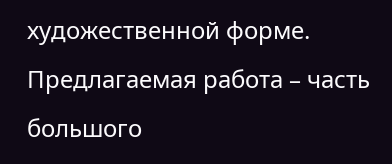художественной форме. Предлагаемая работа – часть большого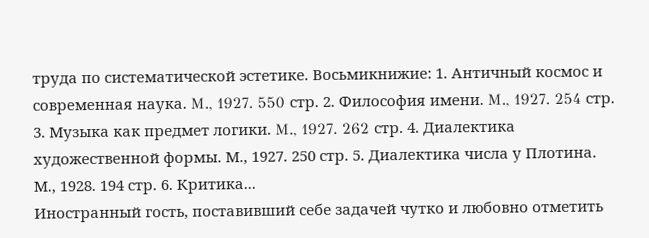труда по систематической эстетике. Восьмикнижие: 1. Античный космос и современная наука. Μ., 1927. 550 стр. 2. Философия имени. Μ., 1927. 254 стр. 3. Музыка как предмет логики. Μ., 1927. 262 стр. 4. Диалектика художественной формы. М., 1927. 250 стр. 5. Диалектика числа у Плотина. М., 1928. 194 стр. 6. Критика...
Иностранный гость, поставивший себе задачей чутко и любовно отметить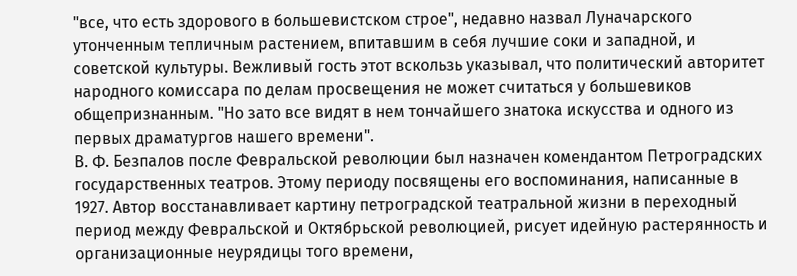"все, что есть здорового в большевистском строе", недавно назвал Луначарского утонченным тепличным растением, впитавшим в себя лучшие соки и западной, и советской культуры. Вежливый гость этот вскользь указывал, что политический авторитет народного комиссара по делам просвещения не может считаться у большевиков общепризнанным. "Но зато все видят в нем тончайшего знатока искусства и одного из первых драматургов нашего времени".
В. Ф. Безпалов после Февральской революции был назначен комендантом Петроградских государственных театров. Этому периоду посвящены его воспоминания, написанные в 1927. Автор восстанавливает картину петроградской театральной жизни в переходный период между Февральской и Октябрьской революцией, рисует идейную растерянность и организационные неурядицы того времени,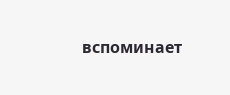вспоминает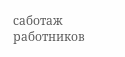саботаж работников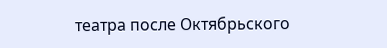театра после Октябрьского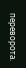переворота.